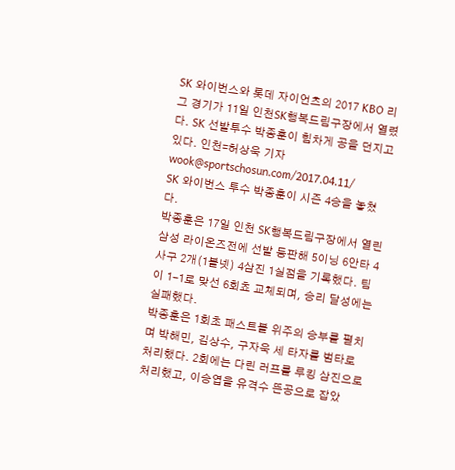SK 와이번스와 롯데 자이언츠의 2017 KBO 리그 경기가 11일 인천SK행복드림구장에서 열렸다. SK 선발투수 박종훈이 힘차게 공을 던지고 있다. 인천=허상욱 기자 wook@sportschosun.com/2017.04.11/
SK 와이번스 투수 박종훈이 시즌 4승을 놓쳤다.
박종훈은 17일 인천 SK행복드림구장에서 열린 삼성 라이온즈전에 선발 등판해 5이닝 6안타 4사구 2개(1볼넷) 4삼진 1실점을 기록했다. 팀이 1-1로 맞선 6회쵸 교체되며, 승리 달성에는 실패했다.
박종훈은 1회초 패스트볼 위주의 승부를 펼치며 박해민, 김상수, 구자욱 세 타자를 범타로 처리했다. 2회에는 다린 러프를 루킹 삼진으로 처리했고, 이승엽을 유격수 뜬공으로 잡았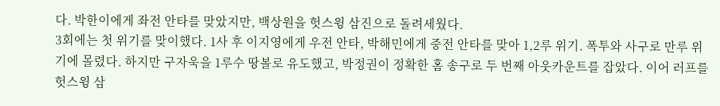다. 박한이에게 좌전 안타를 맞았지만, 백상원을 헛스윙 삼진으로 돌려세웠다.
3회에는 첫 위기를 맞이했다. 1사 후 이지영에게 우전 안타, 박해민에게 중전 안타를 맞아 1,2루 위기. 폭투와 사구로 만루 위기에 몰렸다. 하지만 구자욱을 1루수 땅볼로 유도했고, 박정권이 정확한 홈 송구로 두 번째 아웃카운트를 잡았다. 이어 러프를 헛스윙 삼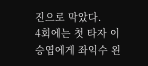진으로 막았다.
4회에는 첫 타자 이승엽에게 좌익수 왼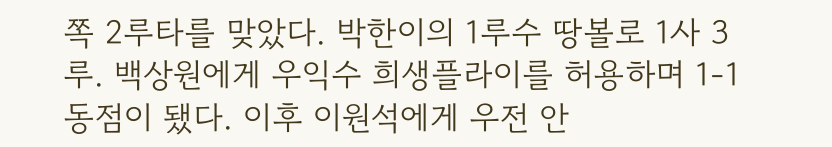쪽 2루타를 맞았다. 박한이의 1루수 땅볼로 1사 3루. 백상원에게 우익수 희생플라이를 허용하며 1-1 동점이 됐다. 이후 이원석에게 우전 안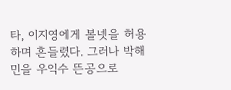타, 이지영에게 볼넷을 허용하며 흔들렸다. 그러나 박해민을 우익수 뜬공으로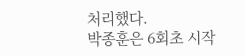처리했다.
박종훈은 6회초 시작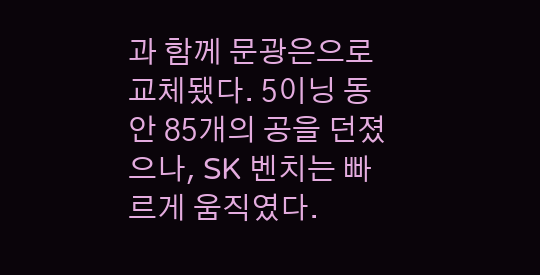과 함께 문광은으로 교체됐다. 5이닝 동안 85개의 공을 던졌으나, SK 벤치는 빠르게 움직였다.